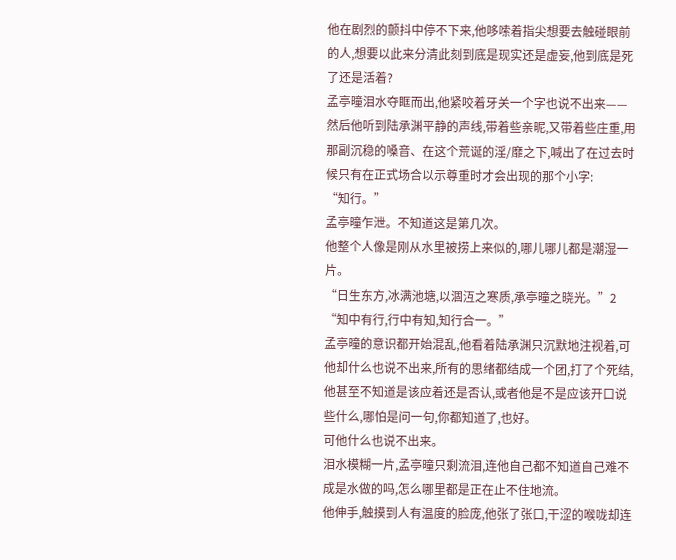他在剧烈的颤抖中停不下来,他哆嗦着指尖想要去触碰眼前的人,想要以此来分清此刻到底是现实还是虚妄,他到底是死了还是活着?
孟亭曈泪水夺眶而出,他紧咬着牙关一个字也说不出来——
然后他听到陆承渊平静的声线,带着些亲昵,又带着些庄重,用那副沉稳的嗓音、在这个荒诞的淫/靡之下,喊出了在过去时候只有在正式场合以示尊重时才会出现的那个小字:
“知行。”
孟亭曈乍泄。不知道这是第几次。
他整个人像是刚从水里被捞上来似的,哪儿哪儿都是潮湿一片。
“日生东方,冰满池塘,以涸沍之寒质,承亭曈之晓光。”2
“知中有行,行中有知,知行合一。”
孟亭曈的意识都开始混乱,他看着陆承渊只沉默地注视着,可他却什么也说不出来,所有的思绪都结成一个团,打了个死结,他甚至不知道是该应着还是否认,或者他是不是应该开口说些什么,哪怕是问一句,你都知道了,也好。
可他什么也说不出来。
泪水模糊一片,孟亭曈只剩流泪,连他自己都不知道自己难不成是水做的吗,怎么哪里都是正在止不住地流。
他伸手,触摸到人有温度的脸庞,他张了张口,干涩的喉咙却连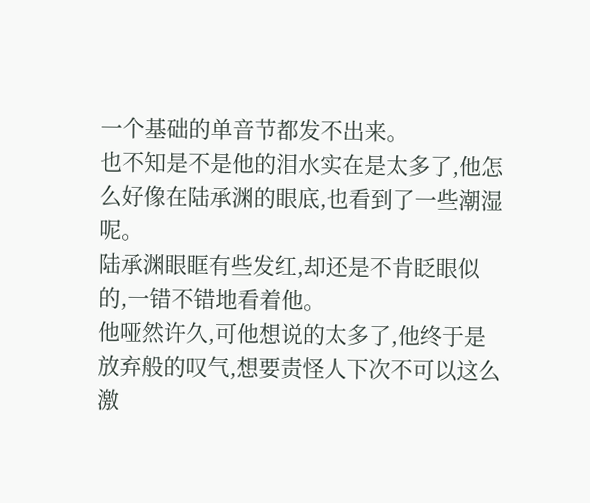一个基础的单音节都发不出来。
也不知是不是他的泪水实在是太多了,他怎么好像在陆承渊的眼底,也看到了一些潮湿呢。
陆承渊眼眶有些发红,却还是不肯眨眼似的,一错不错地看着他。
他哑然许久,可他想说的太多了,他终于是放弃般的叹气,想要责怪人下次不可以这么激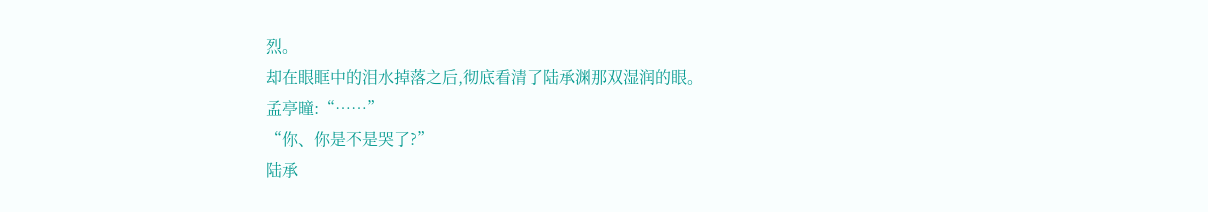烈。
却在眼眶中的泪水掉落之后,彻底看清了陆承渊那双湿润的眼。
孟亭曈:“……”
“你、你是不是哭了?”
陆承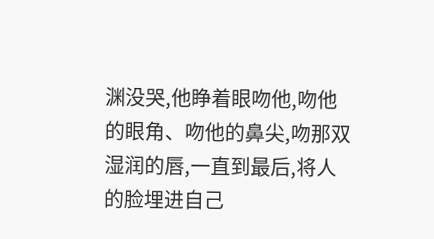渊没哭,他睁着眼吻他,吻他的眼角、吻他的鼻尖,吻那双湿润的唇,一直到最后,将人的脸埋进自己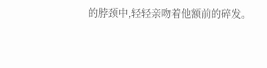的脖颈中,轻轻亲吻着他额前的碎发。